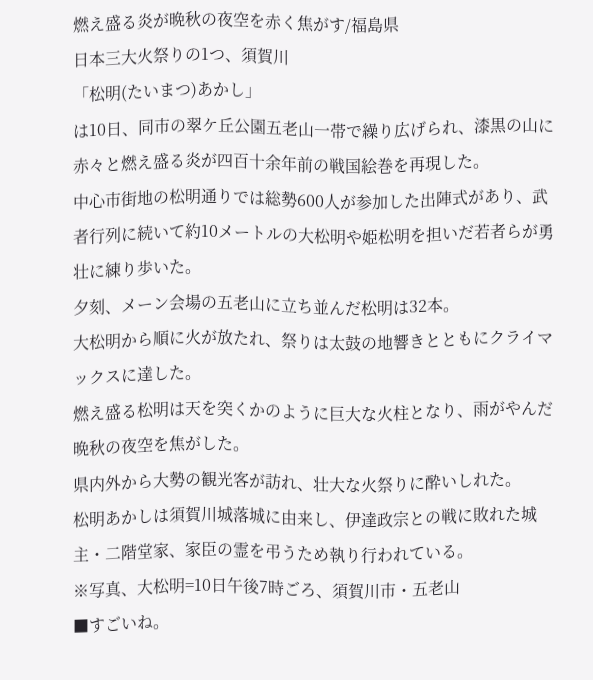燃え盛る炎が晩秋の夜空を赤く焦がす/福島県
日本三大火祭りの1つ、須賀川
「松明(たいまつ)あかし」
は10日、同市の翠ケ丘公園五老山一帯で繰り広げられ、漆黒の山に赤々と燃え盛る炎が四百十余年前の戦国絵巻を再現した。
中心市街地の松明通りでは総勢600人が参加した出陣式があり、武者行列に続いて約10メートルの大松明や姫松明を担いだ若者らが勇壮に練り歩いた。
夕刻、メーン会場の五老山に立ち並んだ松明は32本。
大松明から順に火が放たれ、祭りは太鼓の地響きとともにクライマックスに達した。
燃え盛る松明は天を突くかのように巨大な火柱となり、雨がやんだ晩秋の夜空を焦がした。
県内外から大勢の観光客が訪れ、壮大な火祭りに酔いしれた。
松明あかしは須賀川城落城に由来し、伊達政宗との戦に敗れた城主・二階堂家、家臣の霊を弔うため執り行われている。
※写真、大松明=10日午後7時ごろ、須賀川市・五老山
■すごいね。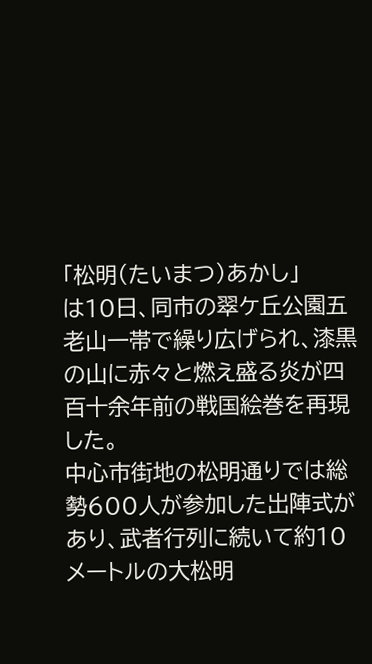「松明(たいまつ)あかし」
は10日、同市の翠ケ丘公園五老山一帯で繰り広げられ、漆黒の山に赤々と燃え盛る炎が四百十余年前の戦国絵巻を再現した。
中心市街地の松明通りでは総勢600人が参加した出陣式があり、武者行列に続いて約10メートルの大松明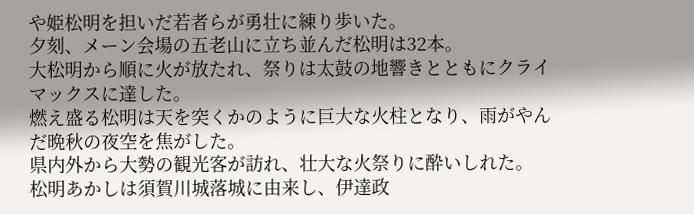や姫松明を担いだ若者らが勇壮に練り歩いた。
夕刻、メーン会場の五老山に立ち並んだ松明は32本。
大松明から順に火が放たれ、祭りは太鼓の地響きとともにクライマックスに達した。
燃え盛る松明は天を突くかのように巨大な火柱となり、雨がやんだ晩秋の夜空を焦がした。
県内外から大勢の観光客が訪れ、壮大な火祭りに酔いしれた。
松明あかしは須賀川城落城に由来し、伊達政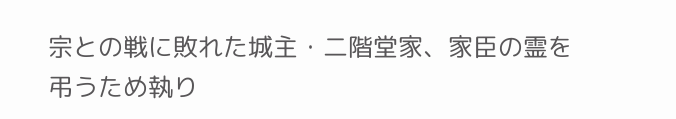宗との戦に敗れた城主・二階堂家、家臣の霊を弔うため執り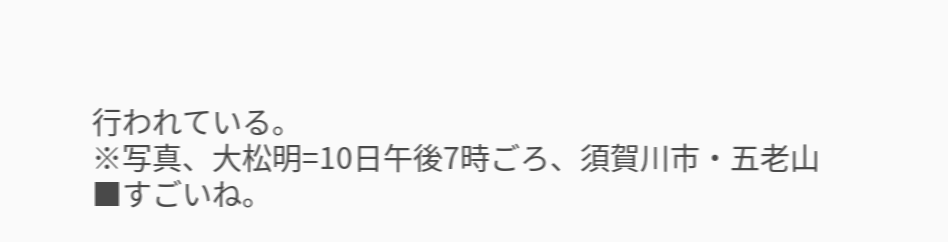行われている。
※写真、大松明=10日午後7時ごろ、須賀川市・五老山
■すごいね。